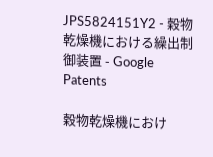JPS5824151Y2 - 穀物乾燥機における繰出制御装置 - Google Patents

穀物乾燥機におけ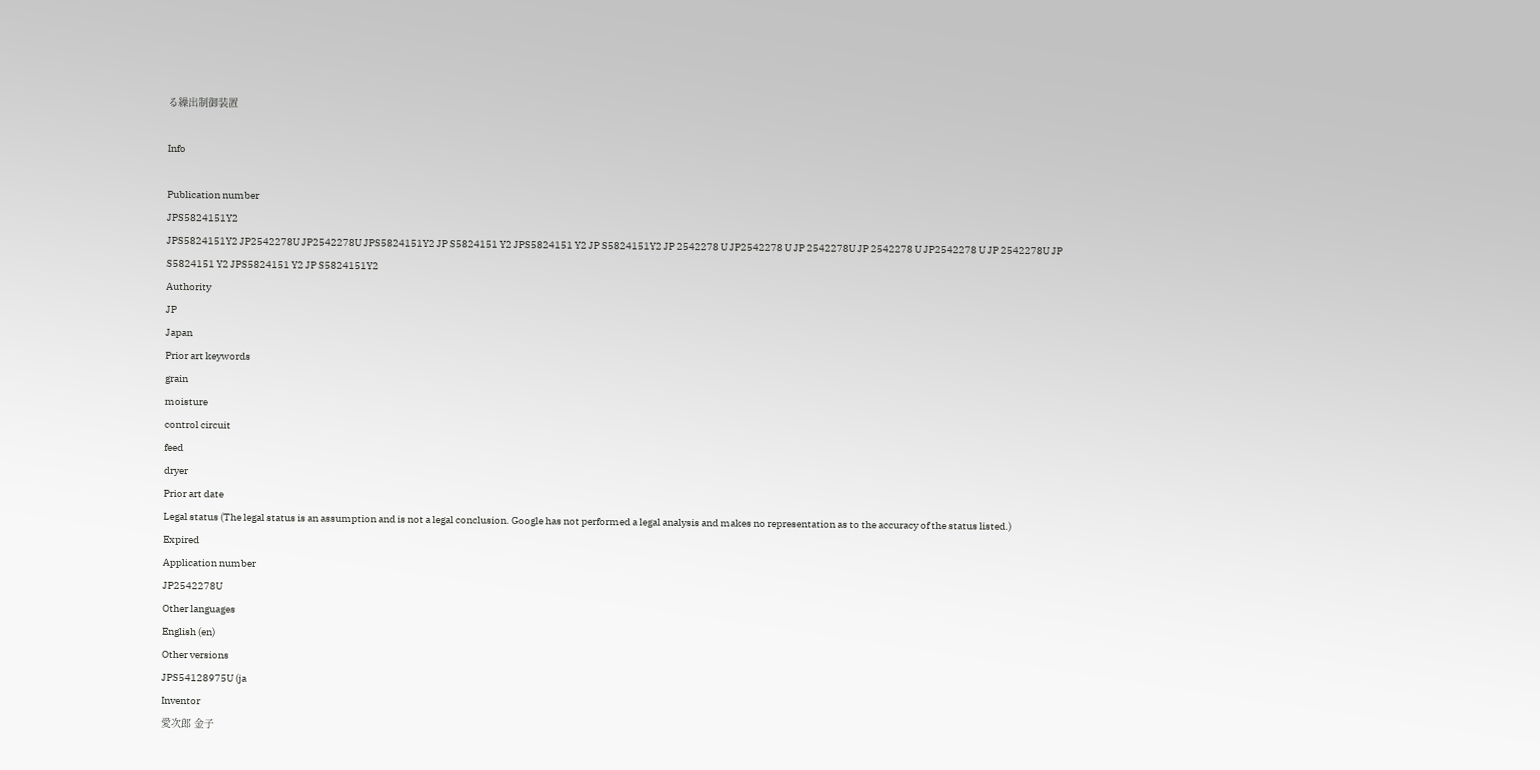る繰出制御装置

Info

Publication number
JPS5824151Y2
JPS5824151Y2 JP2542278U JP2542278U JPS5824151Y2 JP S5824151 Y2 JPS5824151 Y2 JP S5824151Y2 JP 2542278 U JP2542278 U JP 2542278U JP 2542278 U JP2542278 U JP 2542278U JP S5824151 Y2 JPS5824151 Y2 JP S5824151Y2
Authority
JP
Japan
Prior art keywords
grain
moisture
control circuit
feed
dryer
Prior art date
Legal status (The legal status is an assumption and is not a legal conclusion. Google has not performed a legal analysis and makes no representation as to the accuracy of the status listed.)
Expired
Application number
JP2542278U
Other languages
English (en)
Other versions
JPS54128975U (ja
Inventor
愛次郎 金子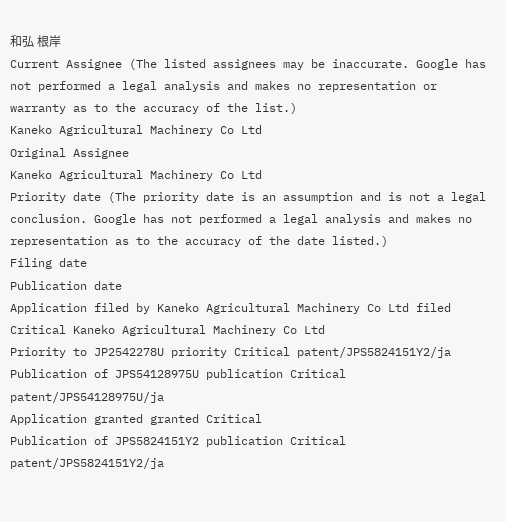和弘 根岸
Current Assignee (The listed assignees may be inaccurate. Google has not performed a legal analysis and makes no representation or warranty as to the accuracy of the list.)
Kaneko Agricultural Machinery Co Ltd
Original Assignee
Kaneko Agricultural Machinery Co Ltd
Priority date (The priority date is an assumption and is not a legal conclusion. Google has not performed a legal analysis and makes no representation as to the accuracy of the date listed.)
Filing date
Publication date
Application filed by Kaneko Agricultural Machinery Co Ltd filed Critical Kaneko Agricultural Machinery Co Ltd
Priority to JP2542278U priority Critical patent/JPS5824151Y2/ja
Publication of JPS54128975U publication Critical patent/JPS54128975U/ja
Application granted granted Critical
Publication of JPS5824151Y2 publication Critical patent/JPS5824151Y2/ja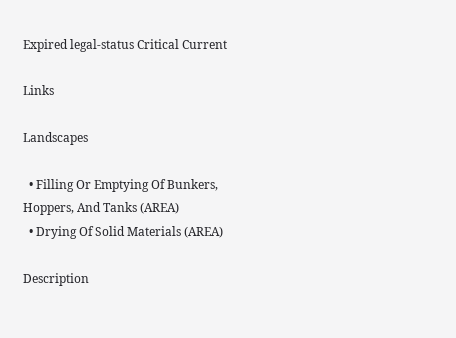Expired legal-status Critical Current

Links

Landscapes

  • Filling Or Emptying Of Bunkers, Hoppers, And Tanks (AREA)
  • Drying Of Solid Materials (AREA)

Description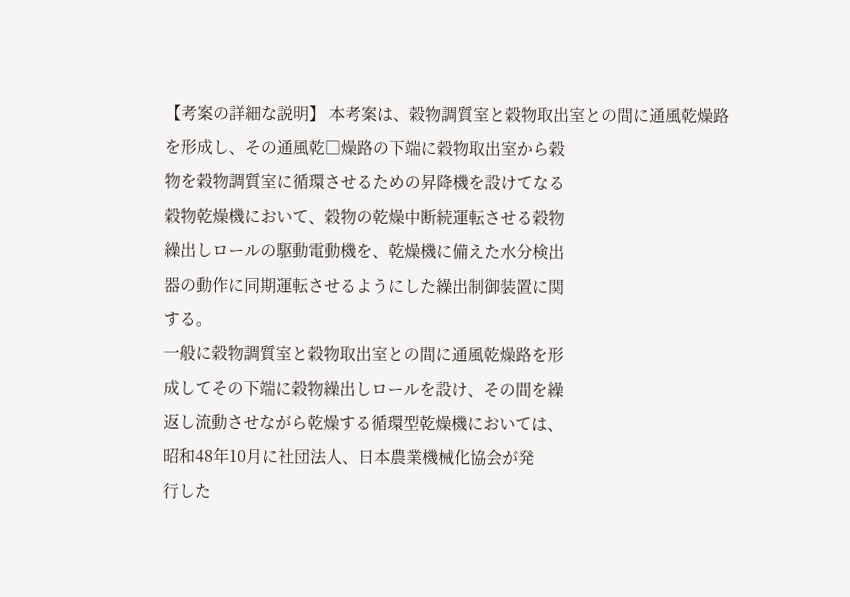【考案の詳細な説明】 本考案は、穀物調質室と穀物取出室との間に通風乾燥路
を形成し、その通風乾□燥路の下端に穀物取出室から穀
物を穀物調質室に循環させるための昇降機を設けてなる
穀物乾燥機において、穀物の乾燥中断続運転させる穀物
繰出しロールの駆動電動機を、乾燥機に備えた水分検出
器の動作に同期運転させるようにした繰出制御装置に関
する。
一般に穀物調質室と穀物取出室との間に通風乾燥路を形
成してその下端に穀物繰出しロールを設け、その間を繰
返し流動させながら乾燥する循環型乾燥機においては、
昭和48年10月に社団法人、日本農業機械化協会が発
行した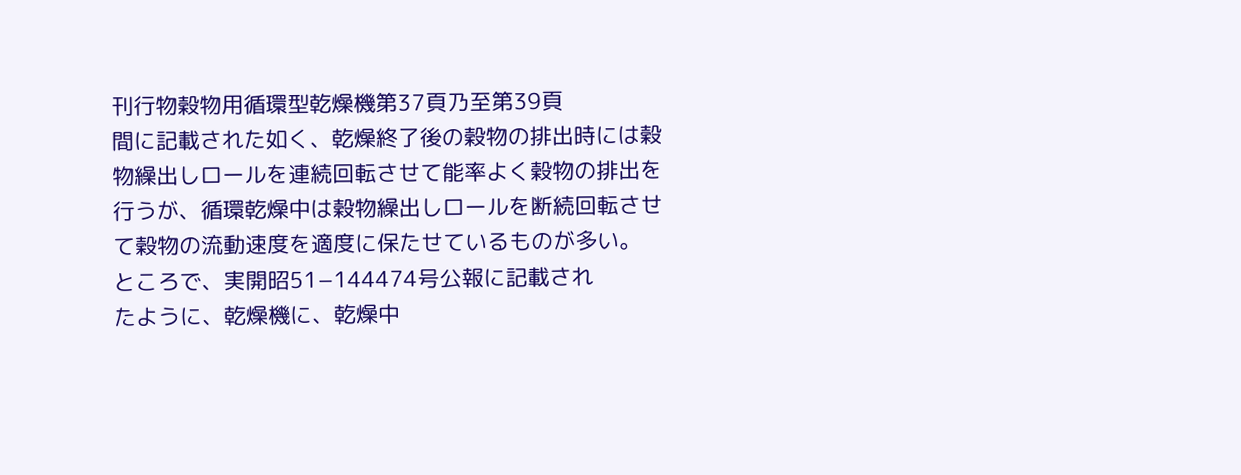刊行物穀物用循環型乾燥機第37頁乃至第39頁
間に記載された如く、乾燥終了後の穀物の排出時には穀
物繰出しロールを連続回転させて能率よく穀物の排出を
行うが、循環乾燥中は穀物繰出しロールを断続回転させ
て穀物の流動速度を適度に保たせているものが多い。
ところで、実開昭51−144474号公報に記載され
たように、乾燥機に、乾燥中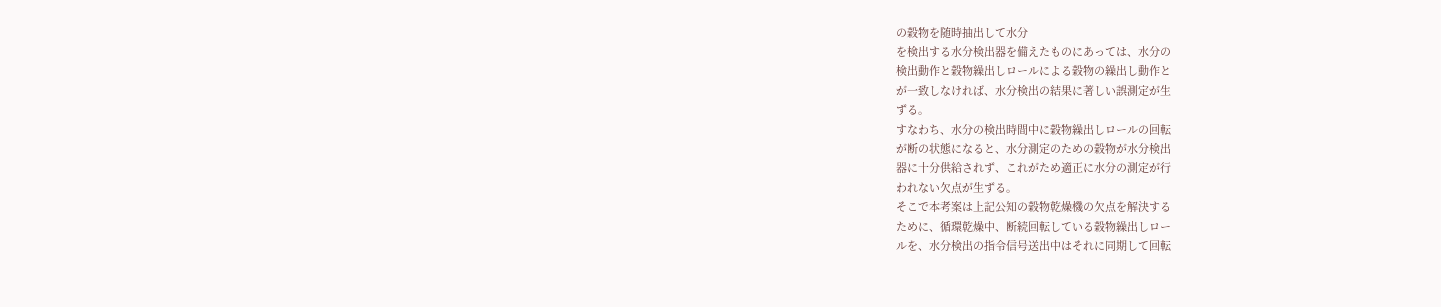の穀物を随時抽出して水分
を検出する水分検出器を備えたものにあっては、水分の
検出動作と穀物繰出しロールによる穀物の繰出し動作と
が一致しなければ、水分検出の結果に著しい誤測定が生
ずる。
すなわち、水分の検出時間中に穀物繰出しロールの回転
が断の状態になると、水分測定のための穀物が水分検出
器に十分供給されず、これがため適正に水分の測定が行
われない欠点が生ずる。
そこで本考案は上記公知の穀物乾燥機の欠点を解決する
ために、循環乾燥中、断続回転している穀物繰出しロー
ルを、水分検出の指令信号送出中はそれに同期して回転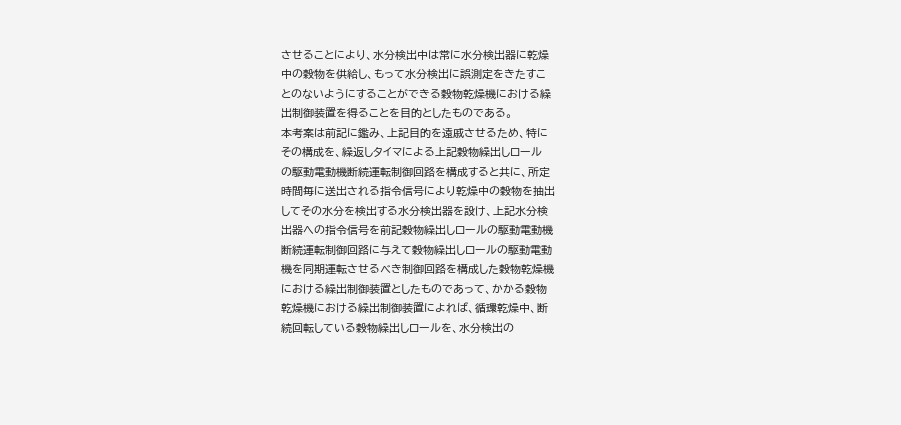させることにより、水分検出中は常に水分検出器に乾燥
中の穀物を供給し、もって水分検出に誤測定をきたすこ
とのないようにすることができる穀物乾燥機における繰
出制御装置を得ることを目的としたものである。
本考案は前記に鑑み、上記目的を遠戚させるため、特に
その構成を、繰返しタイマによる上記穀物繰出しロール
の駆動電動機断続運転制御回路を構成すると共に、所定
時間毎に送出される指令信号により乾燥中の穀物を抽出
してその水分を検出する水分検出器を設け、上記水分検
出器への指令信号を前記穀物繰出しロールの駆動電動機
断続運転制御回路に与えて穀物繰出しロールの駆動電動
機を同期運転させるべき制御回路を構成した穀物乾燥機
における繰出制御装置としたものであって、かかる穀物
乾燥機における繰出制御装置によれば、循環乾燥中、断
続回転している穀物繰出しロールを、水分検出の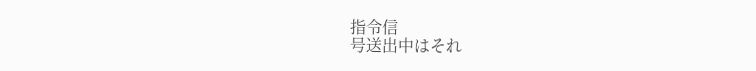指令信
号送出中はそれ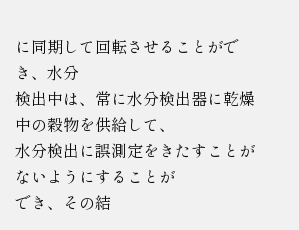に同期して回転させることができ、水分
検出中は、常に水分検出器に乾燥中の穀物を供給して、
水分検出に誤測定をきたすことがないようにすることが
でき、その結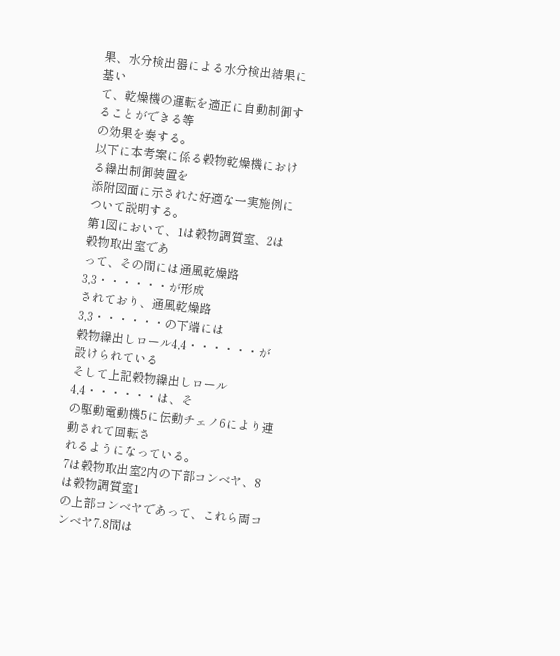果、水分検出器による水分検出結果に基い
て、乾燥機の運転を適正に自動制御することができる等
の効果を奏する。
以下に本考案に係る穀物乾燥機における繰出制御装置を
添附図面に示された好適な一実施例について説明する。
第1図において、1は穀物調質室、2は穀物取出室であ
って、その間には通風乾燥路3,3・・・・・・が形成
されており、通風乾燥路3,3・・・・・・の下端には
穀物繰出しロール4,4・・・・・・が設けられている
そして上記穀物繰出しロール4,4・・・・・・は、そ
の駆動電動機5に伝動チェノ6により連動されて回転さ
れるようになっている。
7は穀物取出室2内の下部コンベヤ、8は穀物調質室1
の上部コンベヤであって、これら両コンベヤ7.8間は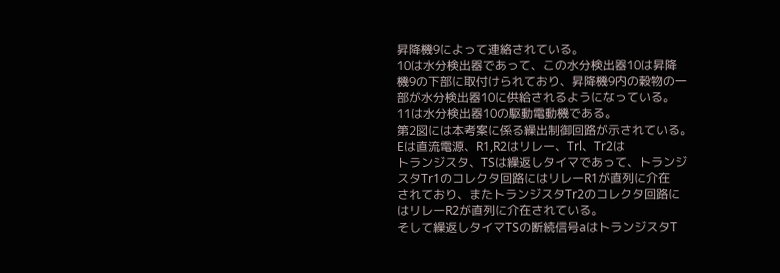昇降機9によって連絡されている。
10は水分検出器であって、この水分検出器10は昇降
機9の下部に取付けられており、昇降機9内の穀物の一
部が水分検出器10に供給されるようになっている。
11は水分検出器10の駆動電動機である。
第2図には本考案に係る繰出制御回路が示されている。
Eは直流電源、R1,R2はリレー、Trl、Tr2は
トランジスタ、TSは繰返しタイマであって、トランジ
スタTr1のコレクタ回路にはリレーR1が直列に介在
されており、またトランジスタTr2のコレクタ回路に
はリレーR2が直列に介在されている。
そして繰返しタイマTSの断続信号aはトランジスタT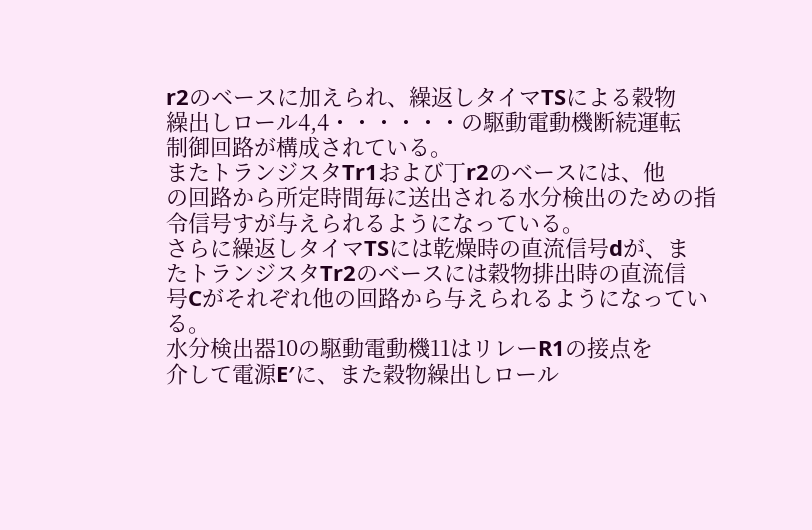r2のベースに加えられ、繰返しタイマTSによる穀物
繰出しロール4,4・・・・・・の駆動電動機断続運転
制御回路が構成されている。
またトランジスタTr1および丁r2のベースには、他
の回路から所定時間毎に送出される水分検出のための指
令信号すが与えられるようになっている。
さらに繰返しタイマTSには乾燥時の直流信号dが、ま
たトランジスタTr2のベースには穀物排出時の直流信
号Cがそれぞれ他の回路から与えられるようになってい
る。
水分検出器10の駆動電動機11はリレーR1の接点を
介して電源E′に、また穀物繰出しロール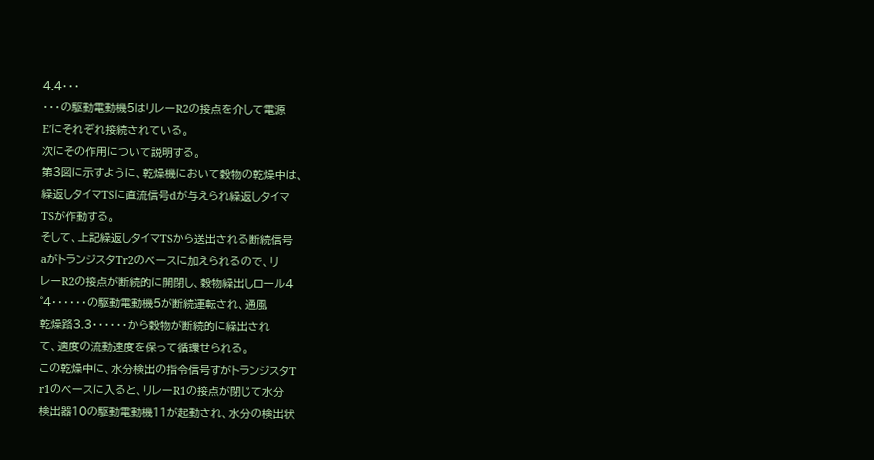4.4・・・
・・・の駆動電動機5はリレーR2の接点を介して電源
E′にそれぞれ接続されている。
次にその作用について説明する。
第3図に示すように、乾燥機において穀物の乾燥中は、
繰返しタイマTSに直流信号dが与えられ繰返しタイマ
TSが作動する。
そして、上記繰返しタイマTSから送出される断続信号
aがトランジスタTr2のベースに加えられるので、リ
レーR2の接点が断続的に開閉し、穀物繰出しロール4
゜4・・・・・・の駆動電動機5が断続運転され、通風
乾燥路3.3・・・・・・から穀物が断続的に繰出され
て、適度の流動速度を保って循環せられる。
この乾燥中に、水分検出の指令信号すがトランジスタT
r1のベースに入ると、リレーR1の接点が閉じて水分
検出器10の駆動電動機11が起動され、水分の検出状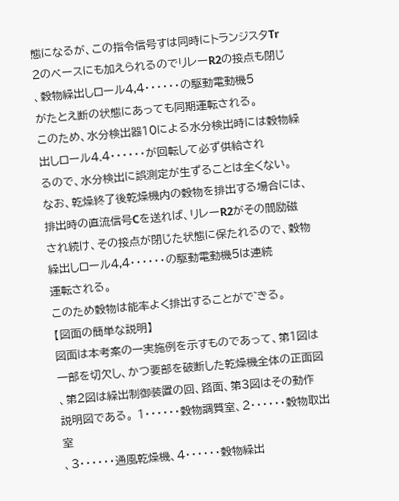態になるが、この指令信号すは同時にトランジスタTr
2のベースにも加えられるのでリレーR2の接点も閉じ
、穀物繰出しロール4,4・・・・・・の駆動電動機5
がたとえ断の状態にあっても同期運転される。
このため、水分検出器10による水分検出時には穀物繰
出しロール4.4・・・・・・が回転して必ず供給され
るので、水分検出に誤測定が生ずることは全くない。
なお、乾燥終了後乾燥機内の穀物を排出する場合には、
排出時の直流信号Cを送れば、リレーR2がその間励磁
され続け、その接点が閉じた状態に保たれるので、穀物
繰出しロール4,4・・・・・・の駆動電動機5は連続
運転される。
このため穀物は能率よく排出することがで゛きる。
【図面の簡単な説明】
図面は本考案の一実施例を示すものであって、第1図は
一部を切欠し、かつ要部を破断した乾燥機全体の正面図
、第2図は繰出制御装置の回、路面、第3図はその動作
説明図である。 1・・・・・・穀物調質室、2・・・・・・穀物取出室
、3・・・・・・通風乾燥機、4・・・・・・穀物繰出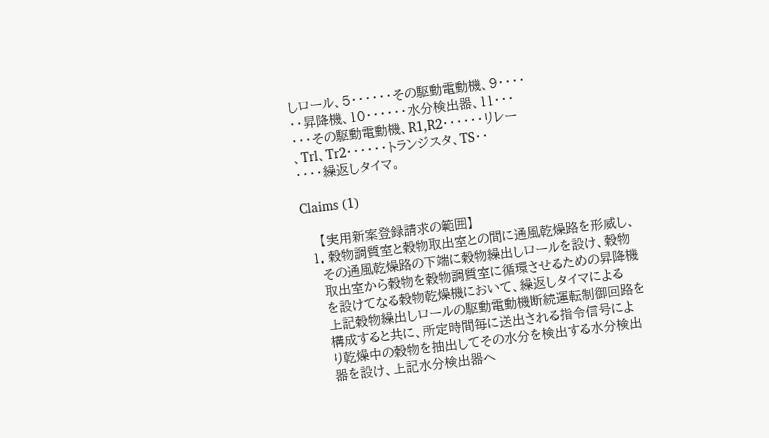しロール、5・・・・・・その駆動電動機、9・・・・
・・昇降機、10・・・・・・水分検出器、11・・・
・・・その駆動電動機、R1,R2・・・・・・リレー
、Trl、Tr2・・・・・・トランジスタ、TS・・
・・・・繰返しタイマ。

Claims (1)

    【実用新案登録請求の範囲】
  1. 穀物調質室と穀物取出室との間に通風乾燥路を形威し、
    その通風乾燥路の下端に穀物繰出しロールを設け、穀物
    取出室から穀物を穀物調質室に循環させるための昇降機
    を設けてなる穀物乾燥機において、繰返しタイマによる
    上記穀物繰出しロールの駆動電動機断続運転制御回路を
    構成すると共に、所定時間毎に送出される指令信号によ
    り乾燥中の穀物を抽出してその水分を検出する水分検出
    器を設け、上記水分検出器へ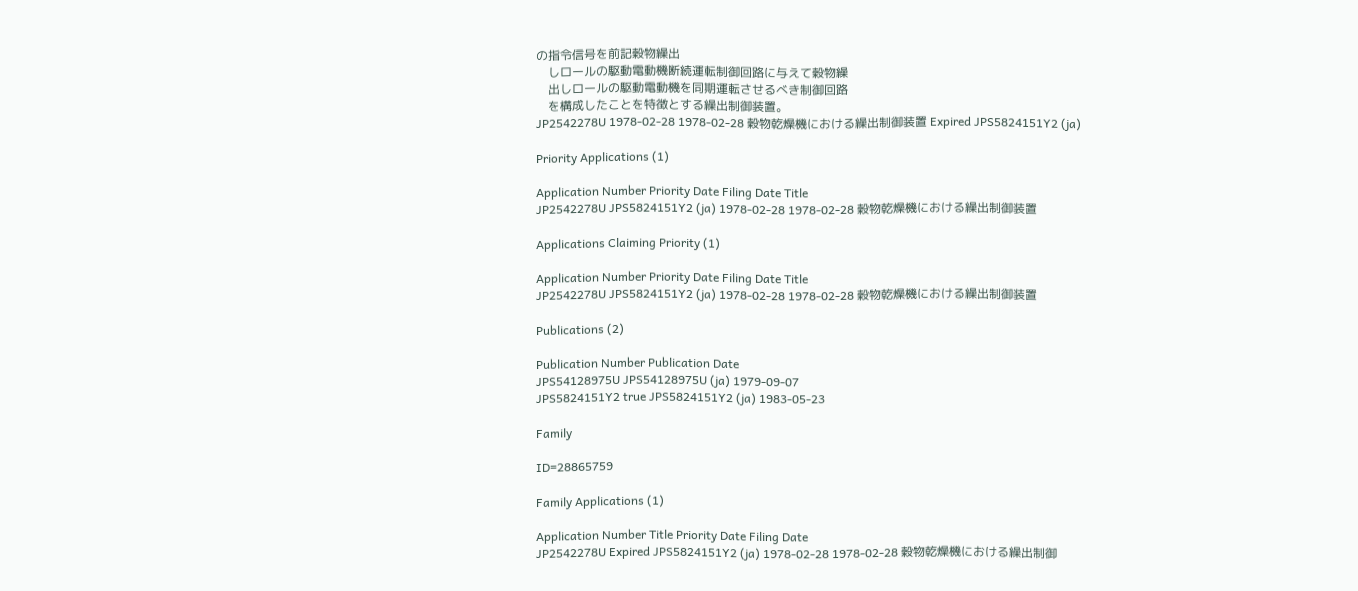の指令信号を前記穀物繰出
    しロールの駆動電動機断続運転制御回路に与えて穀物繰
    出しロールの駆動電動機を同期運転させるべき制御回路
    を構成したことを特徴とする繰出制御装置。
JP2542278U 1978-02-28 1978-02-28 穀物乾燥機における繰出制御装置 Expired JPS5824151Y2 (ja)

Priority Applications (1)

Application Number Priority Date Filing Date Title
JP2542278U JPS5824151Y2 (ja) 1978-02-28 1978-02-28 穀物乾燥機における繰出制御装置

Applications Claiming Priority (1)

Application Number Priority Date Filing Date Title
JP2542278U JPS5824151Y2 (ja) 1978-02-28 1978-02-28 穀物乾燥機における繰出制御装置

Publications (2)

Publication Number Publication Date
JPS54128975U JPS54128975U (ja) 1979-09-07
JPS5824151Y2 true JPS5824151Y2 (ja) 1983-05-23

Family

ID=28865759

Family Applications (1)

Application Number Title Priority Date Filing Date
JP2542278U Expired JPS5824151Y2 (ja) 1978-02-28 1978-02-28 穀物乾燥機における繰出制御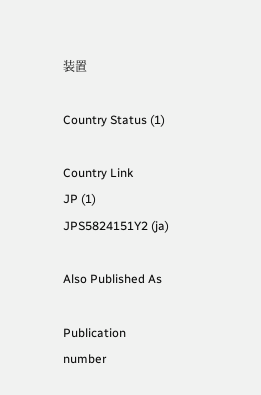装置

Country Status (1)

Country Link
JP (1) JPS5824151Y2 (ja)

Also Published As

Publication number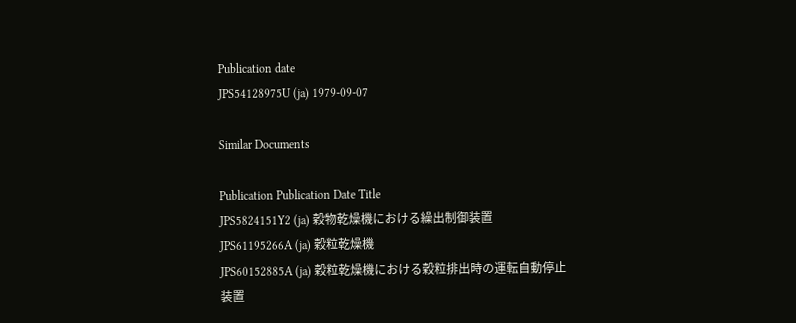Publication date
JPS54128975U (ja) 1979-09-07

Similar Documents

Publication Publication Date Title
JPS5824151Y2 (ja) 穀物乾燥機における繰出制御装置
JPS61195266A (ja) 穀粒乾燥機
JPS60152885A (ja) 穀粒乾燥機における穀粒排出時の運転自動停止装置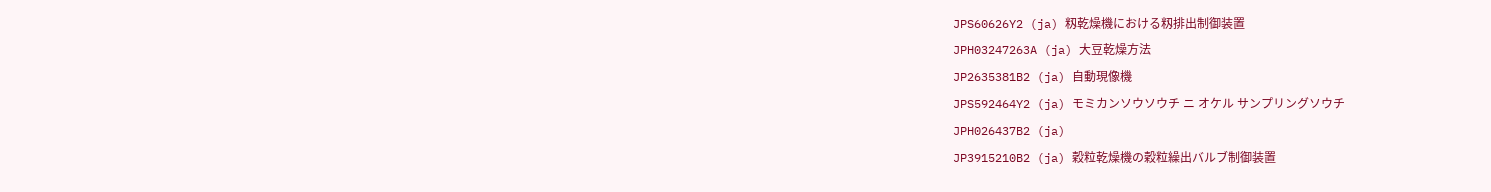JPS60626Y2 (ja) 籾乾燥機における籾排出制御装置
JPH03247263A (ja) 大豆乾燥方法
JP2635381B2 (ja) 自動現像機
JPS592464Y2 (ja) モミカンソウソウチ ニ オケル サンプリングソウチ
JPH026437B2 (ja)
JP3915210B2 (ja) 穀粒乾燥機の穀粒繰出バルブ制御装置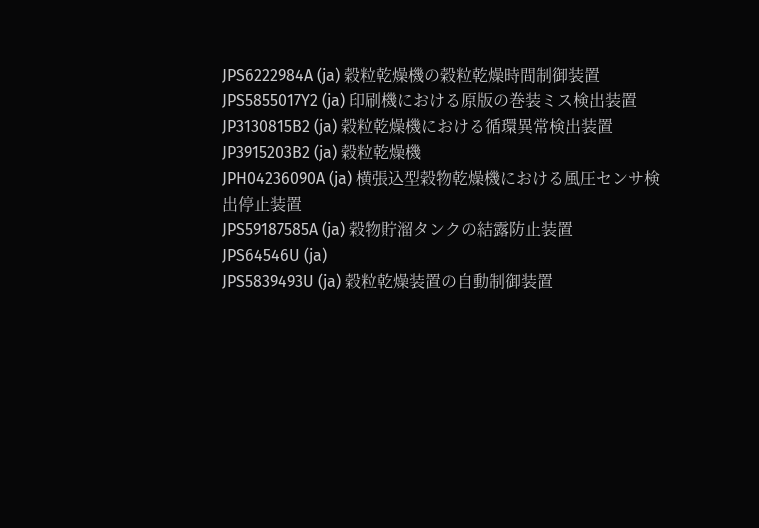JPS6222984A (ja) 穀粒乾燥機の穀粒乾燥時間制御装置
JPS5855017Y2 (ja) 印刷機における原版の巻装ミス検出装置
JP3130815B2 (ja) 穀粒乾燥機における循環異常検出装置
JP3915203B2 (ja) 穀粒乾燥機
JPH04236090A (ja) 横張込型穀物乾燥機における風圧センサ検出停止装置
JPS59187585A (ja) 穀物貯溜タンクの結露防止装置
JPS64546U (ja)
JPS5839493U (ja) 穀粒乾燥装置の自動制御装置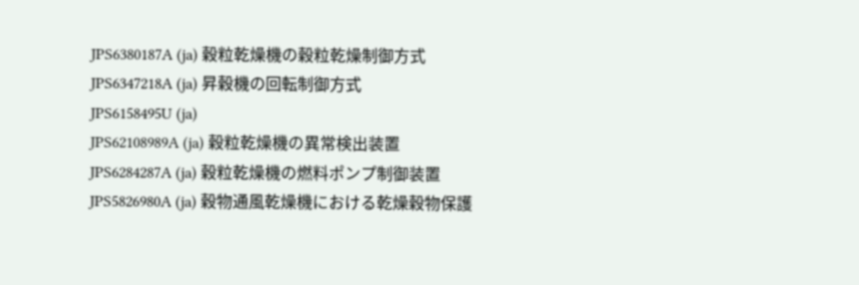JPS6380187A (ja) 穀粒乾燥機の穀粒乾燥制御方式
JPS6347218A (ja) 昇穀機の回転制御方式
JPS6158495U (ja)
JPS62108989A (ja) 穀粒乾燥機の異常検出装置
JPS6284287A (ja) 穀粒乾燥機の燃料ポンプ制御装置
JPS5826980A (ja) 穀物通風乾燥機における乾燥穀物保護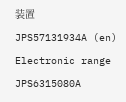装置
JPS57131934A (en) Electronic range
JPS6315080A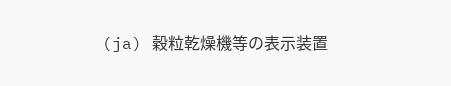(ja) 穀粒乾燥機等の表示装置